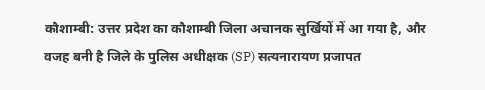कौशाम्बी: उत्तर प्रदेश का कौशाम्बी जिला अचानक सुर्खियों में आ गया है, और वजह बनी है जिले के पुलिस अधीक्षक (SP) सत्यनारायण प्रजापत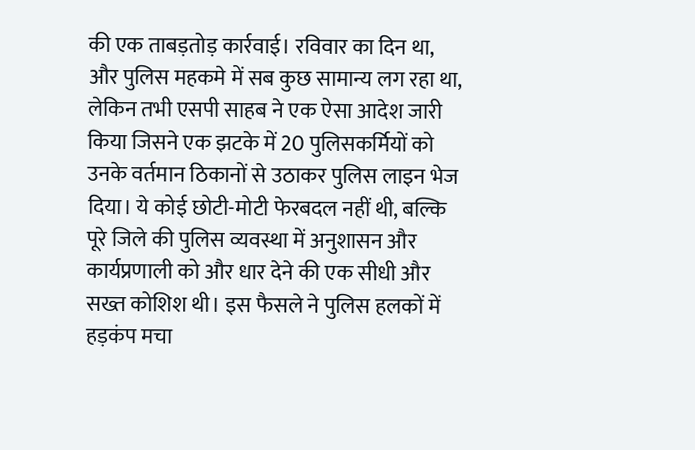की एक ताबड़तोड़ कार्रवाई। रविवार का दिन था, और पुलिस महकमे में सब कुछ सामान्य लग रहा था, लेकिन तभी एसपी साहब ने एक ऐसा आदेश जारी किया जिसने एक झटके में 20 पुलिसकर्मियों को उनके वर्तमान ठिकानों से उठाकर पुलिस लाइन भेज दिया। ये कोई छोटी-मोटी फेरबदल नहीं थी, बल्कि पूरे जिले की पुलिस व्यवस्था में अनुशासन और कार्यप्रणाली को और धार देने की एक सीधी और सख्त कोशिश थी। इस फैसले ने पुलिस हलकों में हड़कंप मचा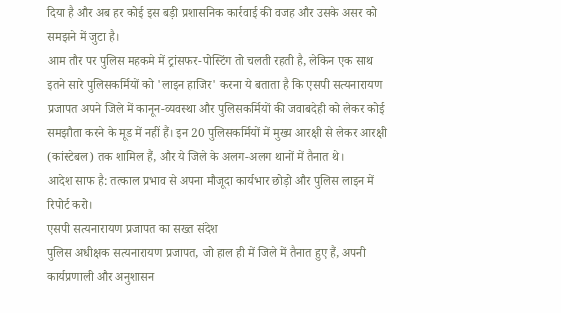दिया है और अब हर कोई इस बड़ी प्रशासनिक कार्रवाई की वजह और उसके असर को समझने में जुटा है।
आम तौर पर पुलिस महकमे में ट्रांसफर-पोस्टिंग तो चलती रहती है, लेकिन एक साथ इतने सारे पुलिसकर्मियों को 'लाइन हाजिर' करना ये बताता है कि एसपी सत्यनारायण प्रजापत अपने जिले में कानून-व्यवस्था और पुलिसकर्मियों की जवाबदेही को लेकर कोई समझौता करने के मूड में नहीं हैं। इन 20 पुलिसकर्मियों में मुख्य आरक्षी से लेकर आरक्षी (कांस्टेबल) तक शामिल हैं, और ये जिले के अलग-अलग थानों में तैनात थे।
आदेश साफ है: तत्काल प्रभाव से अपना मौजूदा कार्यभार छोड़ो और पुलिस लाइन में रिपोर्ट करो।
एसपी सत्यनारायण प्रजापत का सख्त संदेश
पुलिस अधीक्षक सत्यनारायण प्रजापत, जो हाल ही में जिले में तैनात हुए हैं, अपनी कार्यप्रणाली और अनुशासन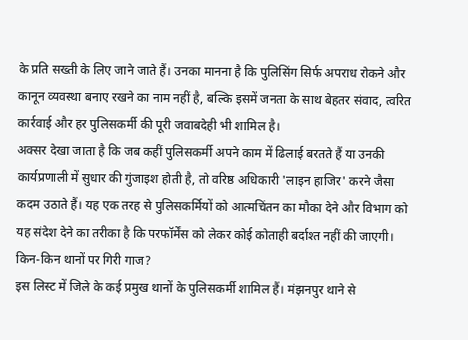के प्रति सख्ती के लिए जाने जाते हैं। उनका मानना है कि पुलिसिंग सिर्फ अपराध रोकने और कानून व्यवस्था बनाए रखने का नाम नहीं है, बल्कि इसमें जनता के साथ बेहतर संवाद, त्वरित कार्रवाई और हर पुलिसकर्मी की पूरी जवाबदेही भी शामिल है।
अक्सर देखा जाता है कि जब कहीं पुलिसकर्मी अपने काम में ढिलाई बरतते हैं या उनकी कार्यप्रणाली में सुधार की गुंजाइश होती है, तो वरिष्ठ अधिकारी 'लाइन हाजिर' करने जैसा कदम उठाते हैं। यह एक तरह से पुलिसकर्मियों को आत्मचिंतन का मौका देने और विभाग को यह संदेश देने का तरीका है कि परफॉर्मेंस को लेकर कोई कोताही बर्दाश्त नहीं की जाएगी।
किन-किन थानों पर गिरी गाज?
इस लिस्ट में जिले के कई प्रमुख थानों के पुलिसकर्मी शामिल हैं। मंझनपुर थाने से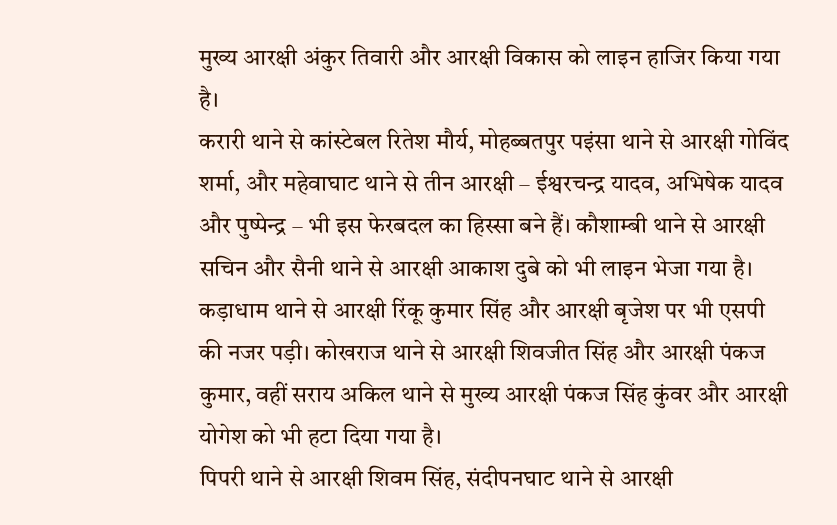मुख्य आरक्षी अंकुर तिवारी और आरक्षी विकास को लाइन हाजिर किया गया है।
करारी थाने से कांस्टेबल रितेश मौर्य, मोहब्बतपुर पइंसा थाने से आरक्षी गोविंद शर्मा, और महेवाघाट थाने से तीन आरक्षी – ईश्वरचन्द्र यादव, अभिषेक यादव और पुष्पेन्द्र – भी इस फेरबदल का हिस्सा बने हैं। कौशाम्बी थाने से आरक्षी सचिन और सैनी थाने से आरक्षी आकाश दुबे को भी लाइन भेजा गया है।
कड़ाधाम थाने से आरक्षी रिंकू कुमार सिंह और आरक्षी बृजेश पर भी एसपी की नजर पड़ी। कोखराज थाने से आरक्षी शिवजीत सिंह और आरक्षी पंकज कुमार, वहीं सराय अकिल थाने से मुख्य आरक्षी पंकज सिंह कुंवर और आरक्षी योगेश को भी हटा दिया गया है।
पिपरी थाने से आरक्षी शिवम सिंह, संदीपनघाट थाने से आरक्षी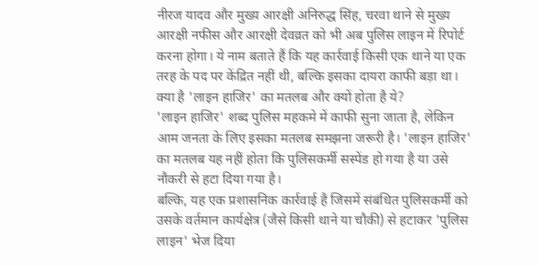नीरज यादव और मुख्य आरक्षी अनिरुद्ध सिंह, चरवा थाने से मुख्य आरक्षी नफीस और आरक्षी देवव्रत को भी अब पुलिस लाइन में रिपोर्ट करना होगा। ये नाम बताते हैं कि यह कार्रवाई किसी एक थाने या एक तरह के पद पर केंद्रित नहीं थी, बल्कि इसका दायरा काफी बड़ा था।
क्या है 'लाइन हाजिर' का मतलब और क्यों होता है ये?
'लाइन हाजिर' शब्द पुलिस महकमे में काफी सुना जाता है, लेकिन आम जनता के लिए इसका मतलब समझना जरूरी है। 'लाइन हाजिर' का मतलब यह नहीं होता कि पुलिसकर्मी सस्पेंड हो गया है या उसे नौकरी से हटा दिया गया है।
बल्कि, यह एक प्रशासनिक कार्रवाई है जिसमें संबंधित पुलिसकर्मी को उसके वर्तमान कार्यक्षेत्र (जैसे किसी थाने या चौकी) से हटाकर 'पुलिस लाइन' भेज दिया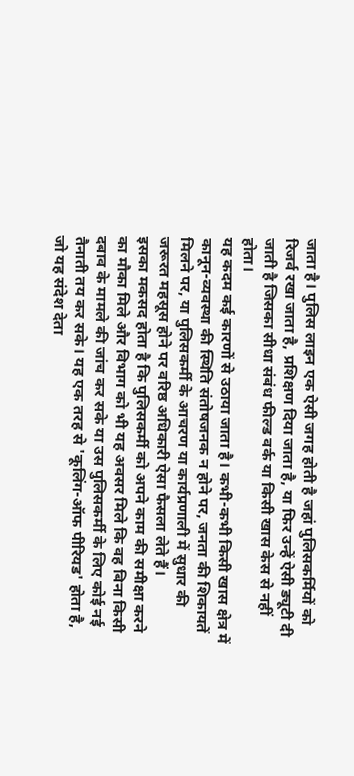जाता है। पुलिस लाइन एक ऐसी जगह होती है जहां पुलिसकर्मियों को रिजर्व रखा जाता है, प्रशिक्षण दिया जाता है, या फिर उन्हें ऐसी ड्यूटी दी जाती है जिसका सीधा संबंध फील्ड वर्क या किसी खास केस से नहीं होता।
यह कदम कई कारणों से उठाया जाता है। कभी-कभी किसी खास क्षेत्र में कानून-व्यवस्था की स्थिति संतोषजनक न होने पर, जनता की शिकायतें मिलने पर, या पुलिसकर्मी के आचरण या कार्यप्रणाली में सुधार की जरूरत महसूस होने पर वरिष्ठ अधिकारी ऐसा फैसला लेते हैं।
इसका मकसद होता है कि पुलिसकर्मी को अपने काम की समीक्षा करने का मौका मिले और विभाग को भी यह अवसर मिले कि वह बिना किसी दबाव के मामले की जांच कर सके या उस पुलिसकर्मी के लिए कोई नई तैनाती तय कर सके। यह एक तरह से 'कूलिंग-ऑफ पीरियड' होता है, जो यह संदेश देता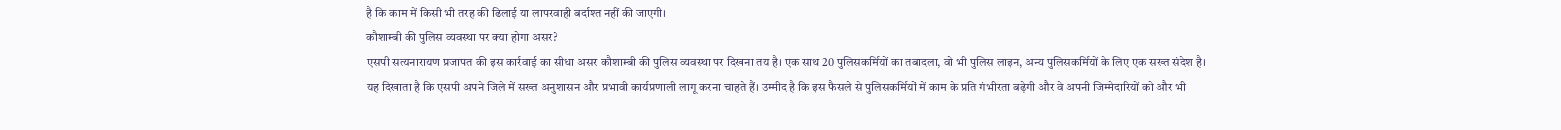है कि काम में किसी भी तरह की ढिलाई या लापरवाही बर्दाश्त नहीं की जाएगी।
कौशाम्बी की पुलिस व्यवस्था पर क्या होगा असर?
एसपी सत्यनारायण प्रजापत की इस कार्रवाई का सीधा असर कौशाम्बी की पुलिस व्यवस्था पर दिखना तय है। एक साथ 20 पुलिसकर्मियों का तबादला, वो भी पुलिस लाइन, अन्य पुलिसकर्मियों के लिए एक सख्त संदेश है।
यह दिखाता है कि एसपी अपने जिले में सख्त अनुशासन और प्रभावी कार्यप्रणाली लागू करना चाहते हैं। उम्मीद है कि इस फैसले से पुलिसकर्मियों में काम के प्रति गंभीरता बढ़ेगी और वे अपनी जिम्मेदारियों को और भी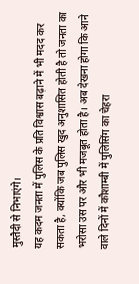मुस्तैदी से निभाएंगे।
यह कदम जनता में पुलिस के प्रति विश्वास बढ़ाने में भी मदद कर सकता है, क्योंकि जब पुलिस खुद अनुशासित होती है तो जनता का भरोसा उस पर और भी मजबूत होता है। अब देखना होगा कि आने वाले दिनों में कौशाम्बी में पुलिसिंग का चेहरा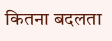कितना बदलता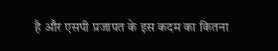है और एसपी प्रजापत के इस कदम का कितना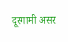दूरगामी असर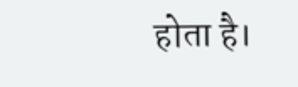होता है।